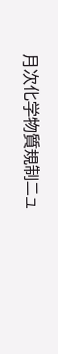月次化学物質規制ニュ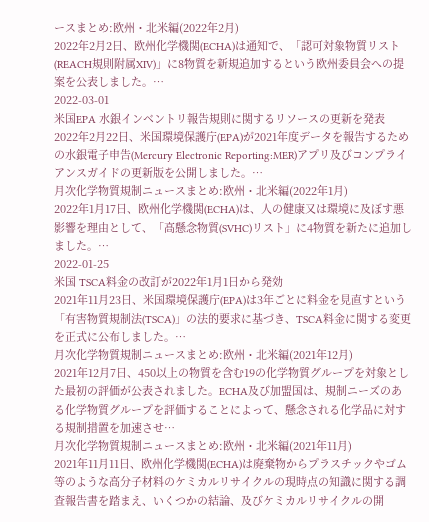ースまとめ:欧州・北米編(2022年2月)
2022年2月2日、欧州化学機関(ECHA)は通知で、「認可対象物質リスト(REACH規則附属XIV)」に8物質を新規追加するという欧州委員会への提案を公表しました。…
2022-03-01
米国EPA 水銀インベントリ報告規則に関するリソースの更新を発表
2022年2月22日、米国環境保護庁(EPA)が2021年度データを報告するための水銀電子申告(Mercury Electronic Reporting:MER)アプリ及びコンプライアンスガイドの更新版を公開しました。…
月次化学物質規制ニュースまとめ:欧州・北米編(2022年1月)
2022年1月17日、欧州化学機関(ECHA)は、人の健康又は環境に及ぼす悪影響を理由として、「高懸念物質(SVHC)リスト」に4物質を新たに追加しました。…
2022-01-25
米国 TSCA料金の改訂が2022年1月1日から発効
2021年11月23日、米国環境保護庁(EPA)は3年ごとに料金を見直すという「有害物質規制法(TSCA)」の法的要求に基づき、TSCA料金に関する変更を正式に公布しました。…
月次化学物質規制ニュースまとめ:欧州・北米編(2021年12月)
2021年12月7日、450以上の物質を含む19の化学物質グループを対象とした最初の評価が公表されました。ECHA及び加盟国は、規制ニーズのある化学物質グループを評価することによって、懸念される化学品に対する規制措置を加速させ…
月次化学物質規制ニュースまとめ:欧州・北米編(2021年11月)
2021年11月11日、欧州化学機関(ECHA)は廃棄物からプラスチックやゴム等のような高分子材料のケミカルリサイクルの現時点の知識に関する調査報告書を踏まえ、いくつかの結論、及びケミカルリサイクルの開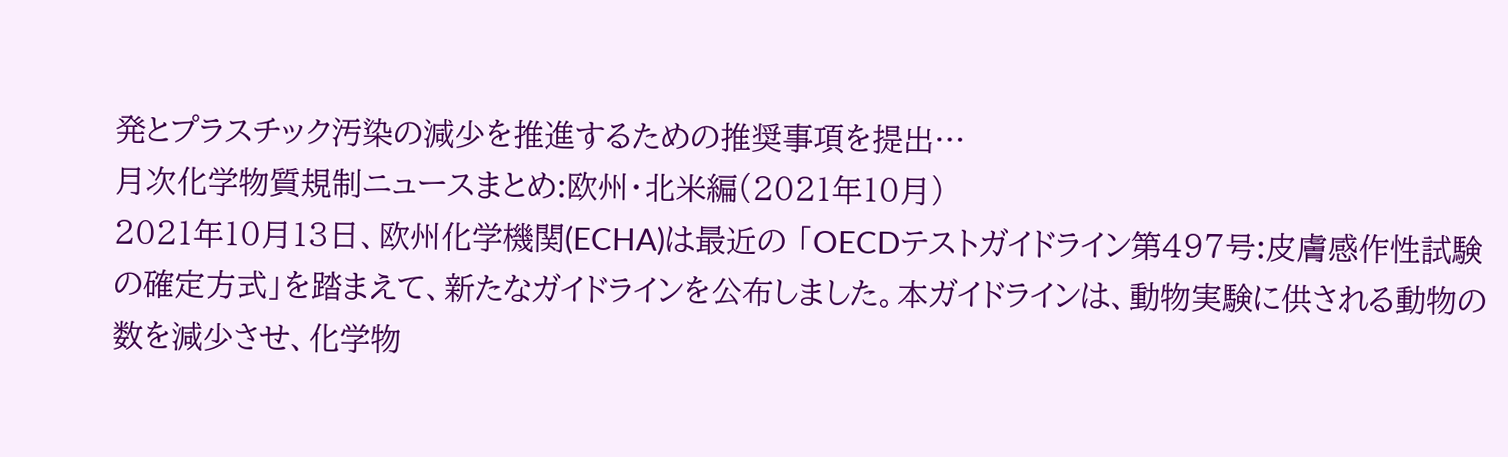発とプラスチック汚染の減少を推進するための推奨事項を提出…
月次化学物質規制ニュースまとめ:欧州・北米編(2021年10月)
2021年10月13日、欧州化学機関(ECHA)は最近の 「OECDテストガイドライン第497号:皮膚感作性試験の確定方式」を踏まえて、新たなガイドラインを公布しました。本ガイドラインは、動物実験に供される動物の数を減少させ、化学物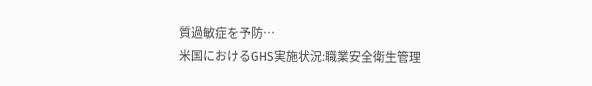質過敏症を予防…
米国におけるGHS実施状況:職業安全衛生管理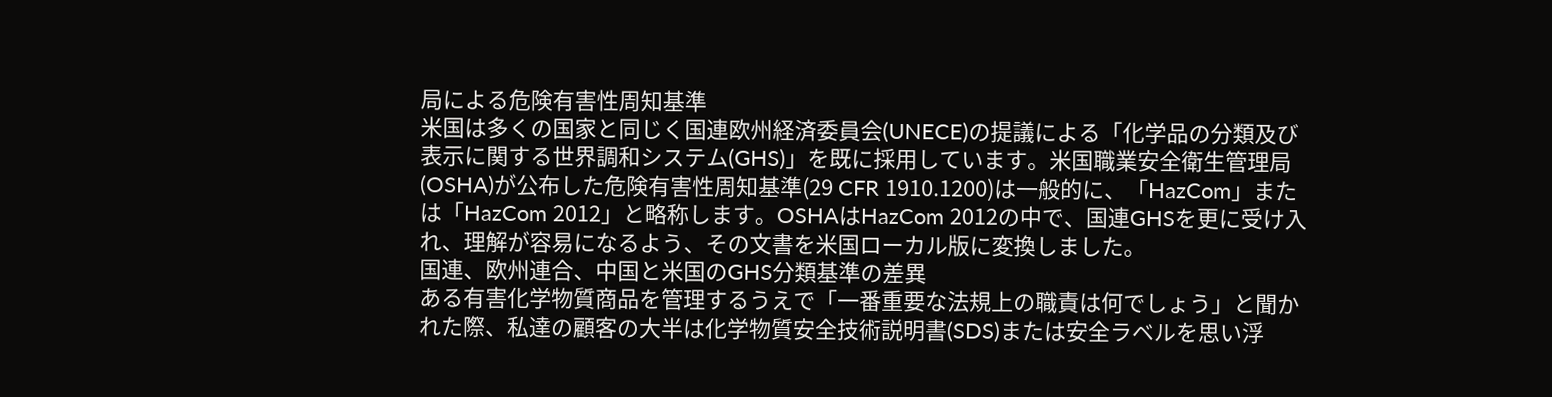局による危険有害性周知基準
米国は多くの国家と同じく国連欧州経済委員会(UNECE)の提議による「化学品の分類及び表示に関する世界調和システム(GHS)」を既に採用しています。米国職業安全衛生管理局(OSHA)が公布した危険有害性周知基準(29 CFR 1910.1200)は一般的に、「HazCom」または「HazCom 2012」と略称します。OSHAはHazCom 2012の中で、国連GHSを更に受け入れ、理解が容易になるよう、その文書を米国ローカル版に変換しました。
国連、欧州連合、中国と米国のGHS分類基準の差異
ある有害化学物質商品を管理するうえで「一番重要な法規上の職責は何でしょう」と聞かれた際、私達の顧客の大半は化学物質安全技術説明書(SDS)または安全ラベルを思い浮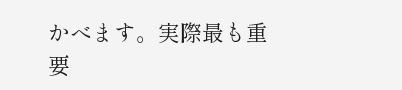かべます。実際最も重要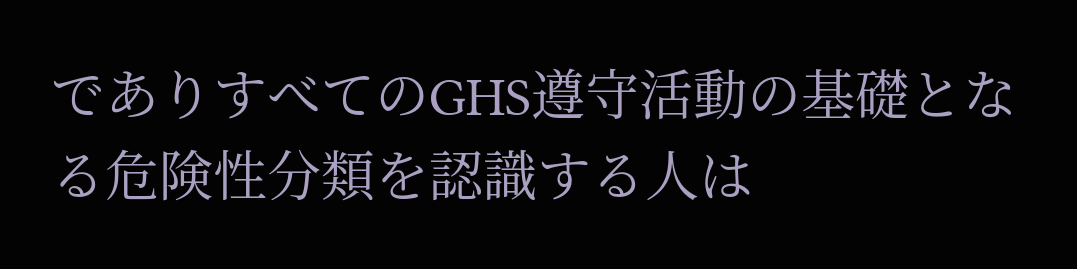でありすべてのGHS遵守活動の基礎となる危険性分類を認識する人は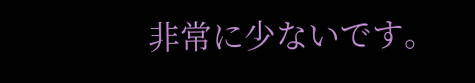非常に少ないです。